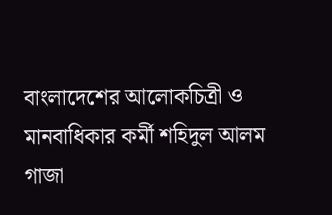বাংলাদেশের আলোকচিত্রী ও মানবাধিকার কর্মী শহিদুল আলম গাজা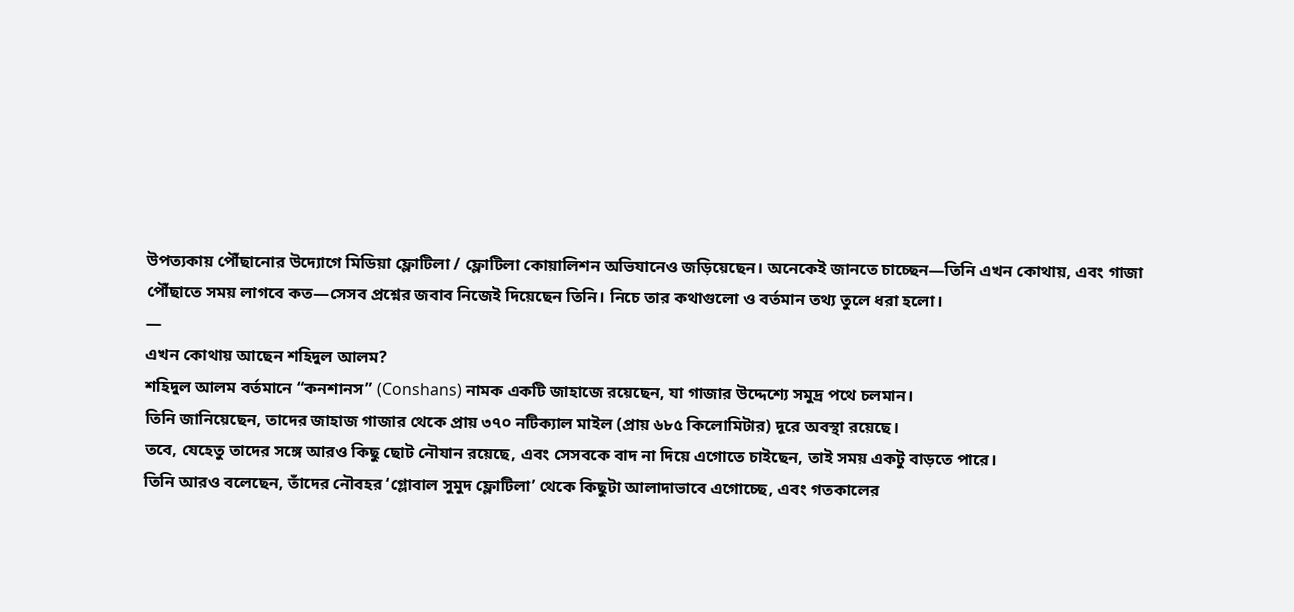উপত্যকায় পৌঁছানোর উদ্যোগে মিডিয়া ফ্লোটিলা / ফ্লোটিলা কোয়ালিশন অভিযানেও জড়িয়েছেন। অনেকেই জানতে চাচ্ছেন—তিনি এখন কোথায়, এবং গাজা পৌঁছাতে সময় লাগবে কত—সেসব প্রশ্নের জবাব নিজেই দিয়েছেন তিনি। নিচে তার কথাগুলো ও বর্তমান তথ্য তুলে ধরা হলো।
—
এখন কোথায় আছেন শহিদুল আলম?
শহিদুল আলম বর্তমানে “কনশানস” (Conshans) নামক একটি জাহাজে রয়েছেন, যা গাজার উদ্দেশ্যে সমুদ্র পথে চলমান।
তিনি জানিয়েছেন, তাদের জাহাজ গাজার থেকে প্রায় ৩৭০ নটিক্যাল মাইল (প্রায় ৬৮৫ কিলোমিটার) দূরে অবস্থা রয়েছে।
তবে, যেহেতু তাদের সঙ্গে আরও কিছু ছোট নৌযান রয়েছে, এবং সেসবকে বাদ না দিয়ে এগোতে চাইছেন, তাই সময় একটু বাড়তে পারে।
তিনি আরও বলেছেন, তাঁদের নৌবহর ‘গ্লোবাল সুমুদ ফ্লোটিলা’ থেকে কিছুটা আলাদাভাবে এগোচ্ছে, এবং গতকালের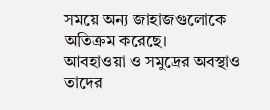সময়ে অন্য জাহাজগুলোকে অতিক্রম করেছে।
আবহাওয়া ও সমুদ্রের অবস্থাও তাদের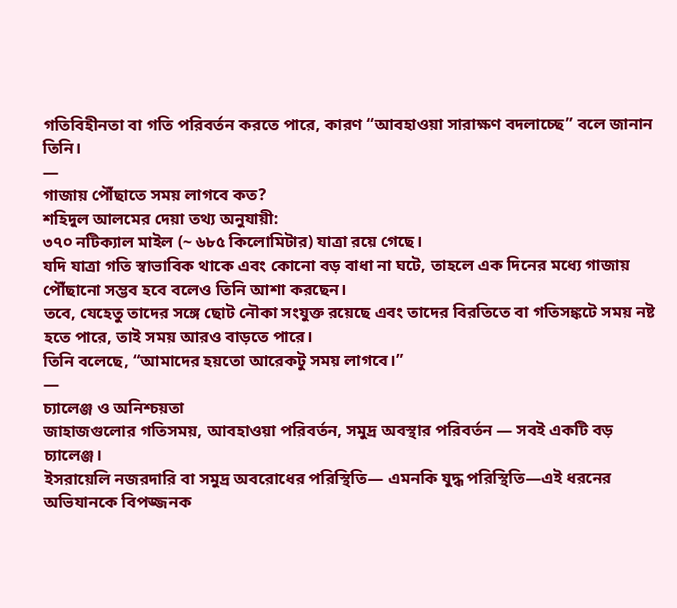গতিবিহীনতা বা গতি পরিবর্তন করতে পারে, কারণ “আবহাওয়া সারাক্ষণ বদলাচ্ছে” বলে জানান তিনি।
—
গাজায় পৌঁছাতে সময় লাগবে কত?
শহিদুল আলমের দেয়া তথ্য অনুযায়ী:
৩৭০ নটিক্যাল মাইল (~ ৬৮৫ কিলোমিটার) যাত্রা রয়ে গেছে।
যদি যাত্রা গতি স্বাভাবিক থাকে এবং কোনো বড় বাধা না ঘটে, তাহলে এক দিনের মধ্যে গাজায় পৌঁছানো সম্ভব হবে বলেও তিনি আশা করছেন।
তবে, যেহেতু তাদের সঙ্গে ছোট নৌকা সংযুক্ত রয়েছে এবং তাদের বিরতিতে বা গতিসঙ্কটে সময় নষ্ট হতে পারে, তাই সময় আরও বাড়তে পারে।
তিনি বলেছে, “আমাদের হয়তো আরেকটু সময় লাগবে।”
—
চ্যালেঞ্জ ও অনিশ্চয়তা
জাহাজগুলোর গতিসময়, আবহাওয়া পরিবর্তন, সমুদ্র অবস্থার পরিবর্তন — সবই একটি বড় চ্যালেঞ্জ।
ইসরায়েলি নজরদারি বা সমুদ্র অবরোধের পরিস্থিতি— এমনকি যুদ্ধ পরিস্থিতি—এই ধরনের অভিযানকে বিপজ্জনক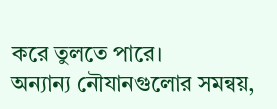করে তুলতে পারে।
অন্যান্য নৌযানগুলোর সমন্বয়,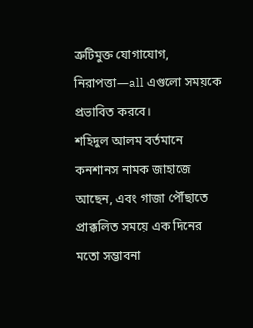ত্রুটিমুক্ত যোগাযোগ, নিরাপত্তা—all এগুলো সময়কে প্রভাবিত করবে।
শহিদুল আলম বর্তমানে কনশানস নামক জাহাজে আছেন, এবং গাজা পৌঁছাতে প্রাক্কলিত সময়ে এক দিনের মতো সম্ভাবনা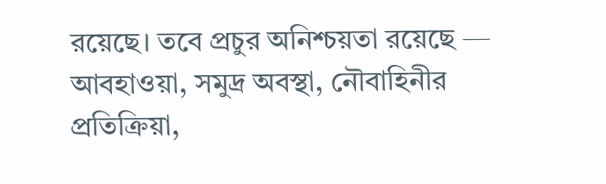রয়েছে। তবে প্রচুর অনিশ্চয়তা রয়েছে — আবহাওয়া, সমুদ্র অবস্থা, নৌবাহিনীর প্রতিক্রিয়া,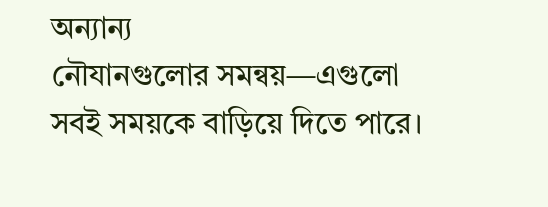অন্যান্য
নৌযানগুলোর সমন্বয়—এগুলো সবই সময়কে বাড়িয়ে দিতে পারে।